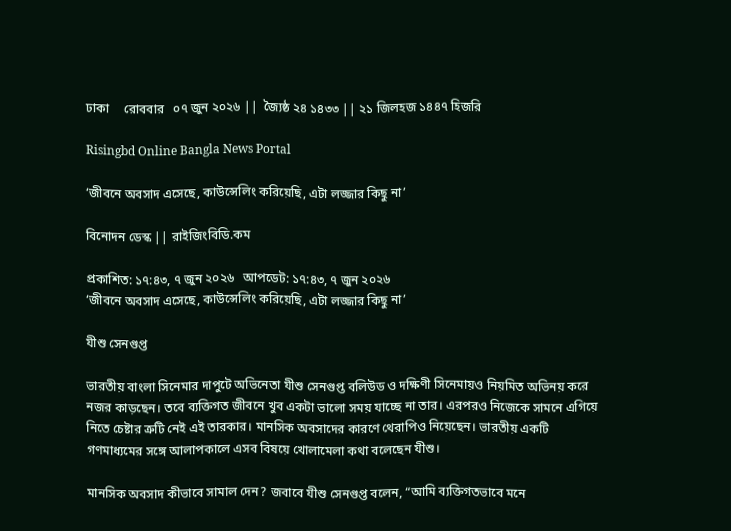ঢাকা     রোববার   ০৭ জুন ২০২৬ ||  জ্যৈষ্ঠ ২৪ ১৪৩৩ || ২১ জিলহজ ১৪৪৭ হিজরি

Risingbd Online Bangla News Portal

‘জীবনে অবসাদ এসেছে, কাউন্সেলিং করিয়েছি, এটা লজ্জার কিছু না’

বিনোদন ডেস্ক || রাইজিংবিডি.কম

প্রকাশিত: ১৭:৪৩, ৭ জুন ২০২৬   আপডেট: ১৭:৪৩, ৭ জুন ২০২৬
‘জীবনে অবসাদ এসেছে, কাউন্সেলিং করিয়েছি, এটা লজ্জার কিছু না’

যীশু সেনগুপ্ত

ভারতীয় বাংলা সিনেমার দাপুটে অভিনেতা যীশু সেনগুপ্ত বলিউড ও দক্ষিণী সিনেমায়ও নিয়মিত অভিনয় করে নজর কাড়ছেন। তবে ব্যক্তিগত জীবনে খুব একটা ভালো সময় যাচ্ছে না তার। এরপরও নিজেকে সামনে এগিয়ে নিতে চেষ্টার ত্রুটি নেই এই তারকার। মানসিক অবসাদের কারণে থেরাপিও নিয়েছেন। ভারতীয় একটি গণমাধ্যমের সঙ্গে আলাপকালে এসব বিষয়ে খোলামেলা কথা বলেছেন যীশু।

মানসিক অবসাদ কীভাবে সামাল দেন? জবাবে যীশু সেনগুপ্ত বলেন, “আমি ব্যক্তিগতভাবে মনে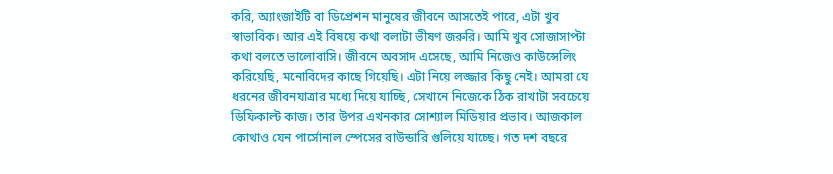করি, অ্যাংজাইটি বা ডিপ্রেশন মানুষের জীবনে আসতেই পারে, এটা খুব স্বাভাবিক। আর এই বিষয়ে কথা বলাটা ভীষণ জরুরি। আমি খুব সোজাসাপ্টা কথা বলতে ভালোবাসি। জীবনে অবসাদ এসেছে, আমি নিজেও কাউন্সেলিং করিয়েছি, মনোবিদের কাছে গিয়েছি। এটা নিয়ে লজ্জার কিছু নেই। আমরা যে ধরনের জীবনযাত্রার মধ্যে দিয়ে যাচ্ছি, সেখানে নিজেকে ঠিক রাখাটা সবচেয়ে ডিফিকাল্ট কাজ। তার উপর এখনকার সোশ্যাল মিডিয়ার প্রভাব। আজকাল কোথাও যেন পার্সোনাল স্পেসের বাউন্ডারি গুলিয়ে যাচ্ছে। গত দশ বছরে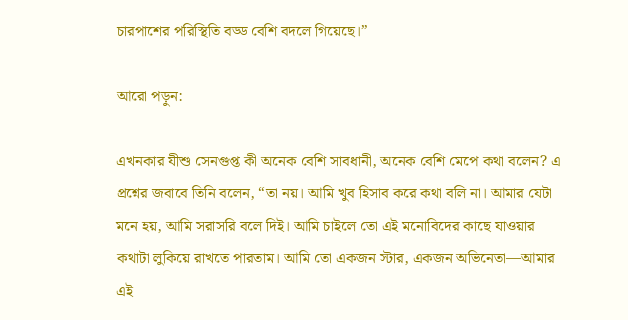চারপাশের পরিস্থিতি বড্ড বেশি বদলে গিয়েছে।”

আরো পড়ুন:

এখনকার যীশু সেনগুপ্ত কী অনেক বেশি সাবধানী, অনেক বেশি মেপে কথা বলেন? এ প্রশ্নের জবাবে তিনি বলেন, “তা নয়। আমি খুব হিসাব করে কথা বলি না। আমার যেটা মনে হয়, আমি সরাসরি বলে দিই। আমি চাইলে তো এই মনোবিদের কাছে যাওয়ার কথাটা লুকিয়ে রাখতে পারতাম। আমি তো একজন স্টার, একজন অভিনেতা—আমার এই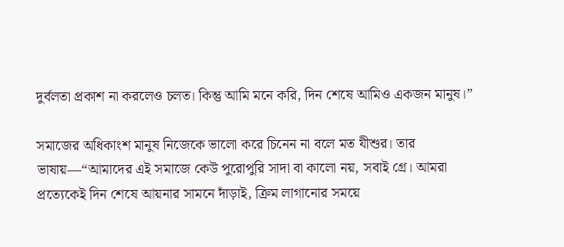দুর্বলতা প্রকাশ না করলেও চলত। কিন্তু আমি মনে করি, দিন শেষে আমিও একজন মানুষ।”

সমাজের অধিকাংশ মানুষ নিজেকে ভালো করে চিনেন না বলে মত যীশুর। তার ভাষায়—“আমাদের এই সমাজে কেউ পুরোপুরি সাদা বা কালো নয়, সবাই গ্রে। আমরা প্রত্যেকেই দিন শেষে আয়নার সামনে দাঁড়াই, ক্রিম লাগানোর সময়ে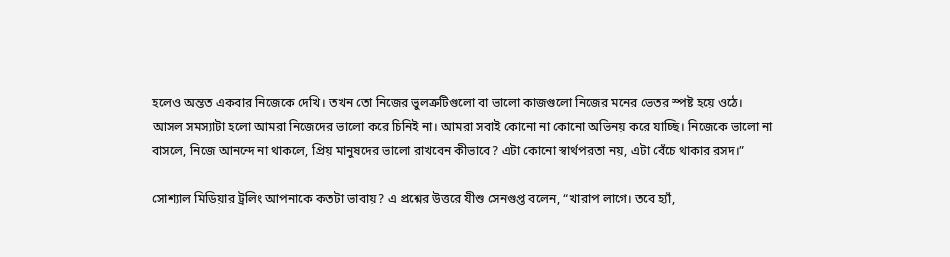হলেও অন্তত একবার নিজেকে দেখি। তখন তো নিজের ভুলত্রুটিগুলো বা ভালো কাজগুলো নিজের মনের ভেতর স্পষ্ট হয়ে ওঠে। আসল সমস্যাটা হলো আমরা নিজেদের ভালো করে চিনিই না। আমরা সবাই কোনো না কোনো অভিনয় করে যাচ্ছি। নিজেকে ভালো না বাসলে, নিজে আনন্দে না থাকলে, প্রিয় মানুষদের ভালো রাখবেন কীভাবে? এটা কোনো স্বার্থপরতা নয়, এটা বেঁচে থাকার রসদ।”

সোশ্যাল মিডিয়ার ট্রলিং আপনাকে কতটা ভাবায়? এ প্রশ্নের উত্তরে যীশু সেনগুপ্ত বলেন, “খারাপ লাগে। তবে হ্যাঁ,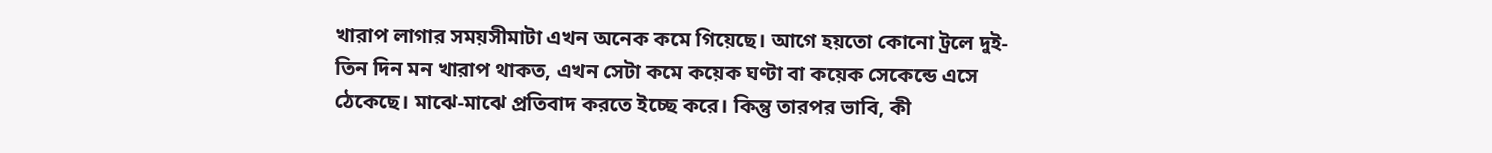খারাপ লাগার সময়সীমাটা এখন অনেক কমে গিয়েছে। আগে হয়তো কোনো ট্রলে দুই-তিন দিন মন খারাপ থাকত, এখন সেটা কমে কয়েক ঘণ্টা বা কয়েক সেকেন্ডে এসে ঠেকেছে। মাঝে-মাঝে প্রতিবাদ করতে ইচ্ছে করে। কিন্তু তারপর ভাবি, কী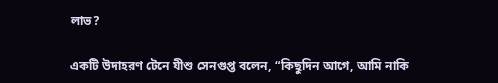লাভ?

একটি উদাহরণ টেনে যীশু সেনগুপ্ত বলেন, “কিছুদিন আগে, আমি নাকি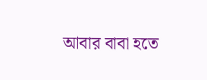আবার বাবা হতে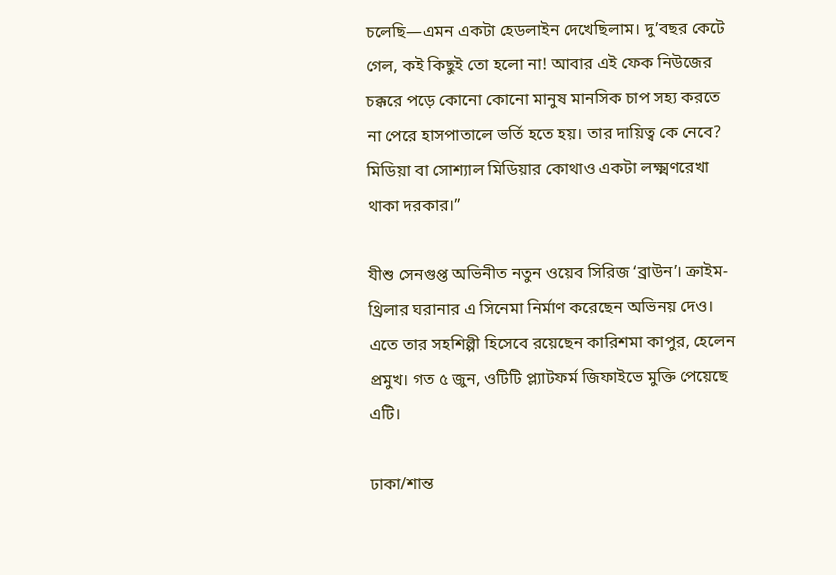চলেছি—এমন একটা হেডলাইন দেখেছিলাম। দু’বছর কেটে গেল, কই কিছুই তো হলো না! আবার এই ফেক নিউজের চক্করে পড়ে কোনো কোনো মানুষ মানসিক চাপ সহ্য করতে না পেরে হাসপাতালে ভর্তি হতে হয়। তার দায়িত্ব কে নেবে? মিডিয়া বা সোশ্যাল মিডিয়ার কোথাও একটা লক্ষ্মণরেখা থাকা দরকার।”

যীশু সেনগুপ্ত অভিনীত নতুন ওয়েব সিরিজ ‘ব্রাউন’। ক্রাইম-থ্রিলার ঘরানার এ সিনেমা নির্মাণ করেছেন অভিনয় দেও। এতে তার সহশিল্পী হিসেবে রয়েছেন কারিশমা কাপুর, হেলেন প্রমুখ। গত ৫ জুন, ওটিটি প্ল্যাটফর্ম জিফাইভে মুক্তি পেয়েছে এটি।

ঢাকা/শান্ত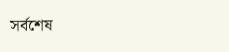সর্বশেষ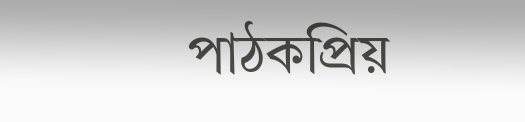পাঠকপ্রিয়